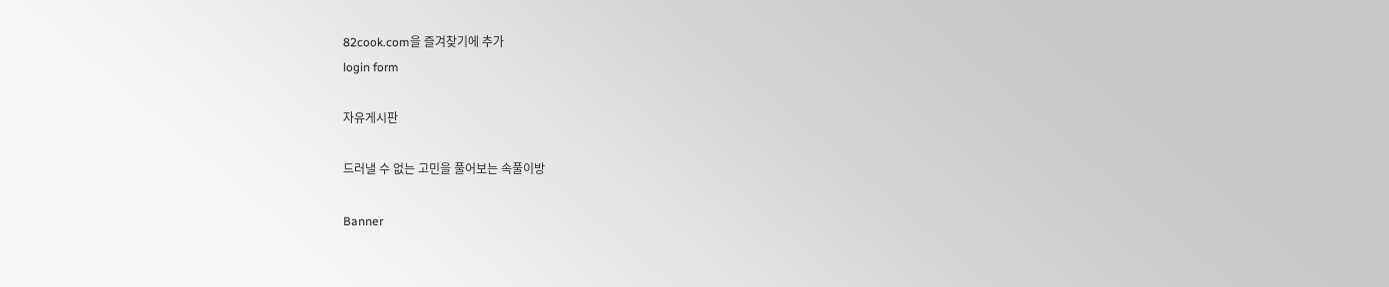82cook.com을 즐겨찾기에 추가
login form

자유게시판

드러낼 수 없는 고민을 풀어보는 속풀이방

Banner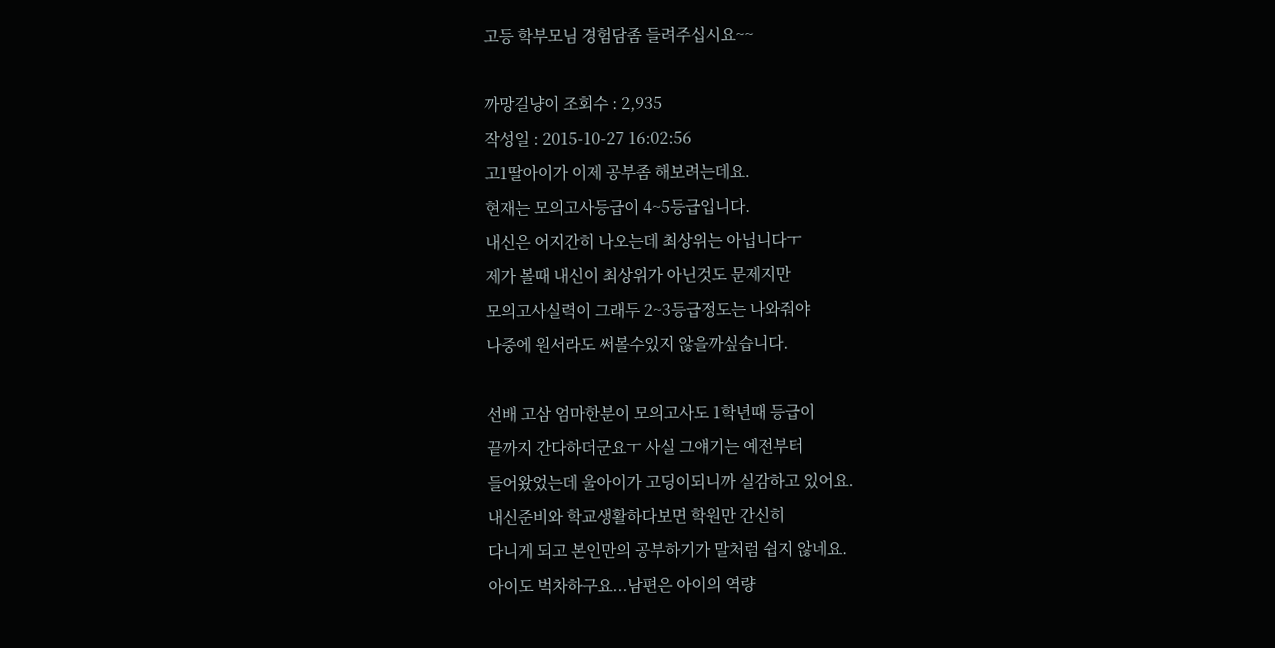고등 학부모님 경험담좀 들려주십시요~~

까망길냥이 조회수 : 2,935
작성일 : 2015-10-27 16:02:56
고1딸아이가 이제 공부좀 해보려는데요.
현재는 모의고사등급이 4~5등급입니다.
내신은 어지간히 나오는데 최상위는 아닙니다ㅜ
제가 볼때 내신이 최상위가 아닌것도 문제지만
모의고사실력이 그래두 2~3등급정도는 나와줘야
나중에 원서라도 써볼수있지 않을까싶습니다.

선배 고삼 엄마한분이 모의고사도 1학년때 등급이
끝까지 간다하더군요ㅜ 사실 그얘기는 예전부터
들어왔었는데 울아이가 고딩이되니까 실감하고 있어요.
내신준비와 학교생활하다보면 학원만 간신히
다니게 되고 본인만의 공부하기가 말처럼 쉽지 않네요.
아이도 벅차하구요...남편은 아이의 역량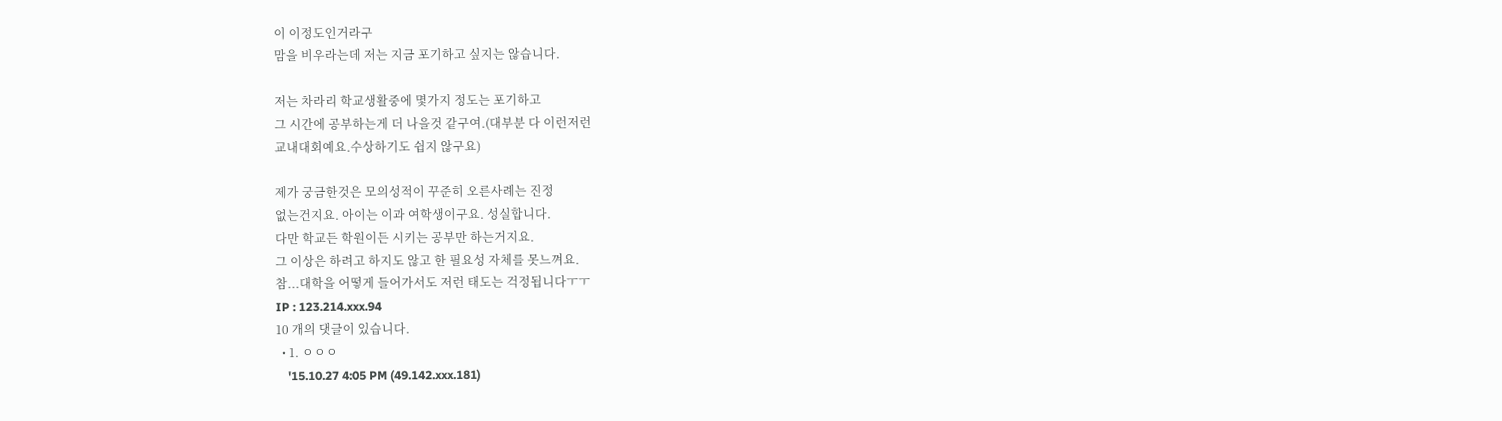이 이정도인거라구
맘을 비우라는데 저는 지금 포기하고 싶지는 않습니다.

저는 차라리 학교생활중에 몇가지 정도는 포기하고
그 시간에 공부하는게 더 나을것 같구여.(대부분 다 이런저런
교내대회예요.수상하기도 쉽지 않구요)

제가 궁금한것은 모의성적이 꾸준히 오른사례는 진정
없는건지요. 아이는 이과 여학생이구요. 성실합니다.
다만 학교든 학원이든 시키는 공부만 하는거지요.
그 이상은 하려고 하지도 않고 한 필요성 자체를 못느껴요.
참...대학을 어떻게 들어가서도 저런 태도는 걱정됩니다ㅜㅜ
IP : 123.214.xxx.94
10 개의 댓글이 있습니다.
  • 1. ㅇㅇㅇ
    '15.10.27 4:05 PM (49.142.xxx.181)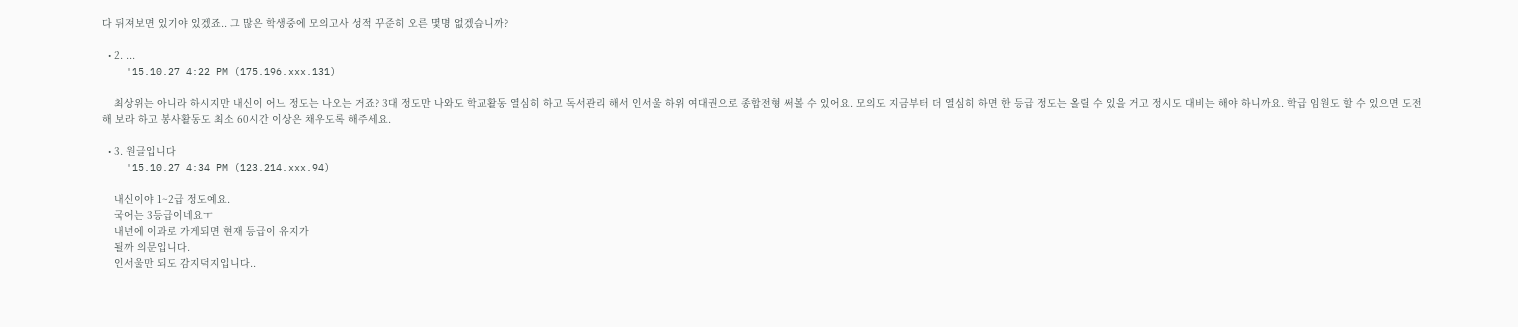다 뒤져보면 있기야 있겠죠.. 그 많은 학생중에 모의고사 성적 꾸준히 오른 몇명 없겠습니까?

  • 2. ...
    '15.10.27 4:22 PM (175.196.xxx.131)

    최상위는 아니라 하시지만 내신이 어느 정도는 나오는 거죠? 3대 정도만 나와도 학교활동 열심히 하고 독서관리 해서 인서울 하위 여대권으로 종합전형 써볼 수 있어요. 모의도 지금부터 더 열심히 하면 한 등급 정도는 올릴 수 있을 거고 정시도 대비는 해야 하니까요. 학급 임원도 할 수 있으면 도전해 보라 하고 봉사활동도 최소 60시간 이상은 채우도록 해주세요.

  • 3. 원글입니다
    '15.10.27 4:34 PM (123.214.xxx.94)

    내신이야 1~2급 정도예요.
    국어는 3등급이네요ㅜ
    내년에 이과로 가게되면 현재 등급이 유지가
    될까 의문입니다.
    인서울만 되도 감지덕지입니다..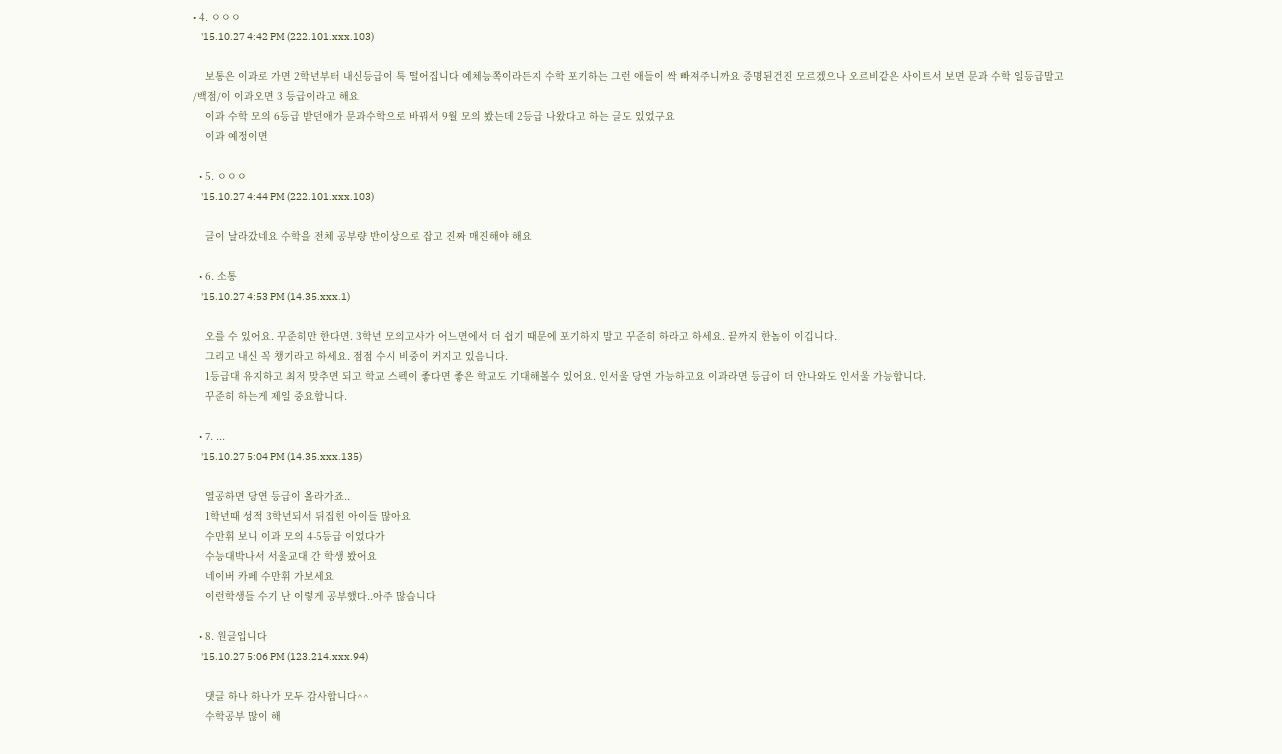• 4. ㅇㅇㅇ
    '15.10.27 4:42 PM (222.101.xxx.103)

    보통은 이과로 가면 2학년부터 내신등급이 툭 떨어집니다 예체능쪽이라든지 수학 포기하는 그런 애들이 싹 빠져주니까요 증명된건진 모르겠으나 오르비같은 사이트서 보면 문과 수학 일등급말고 /백점/이 이과오면 3 등급이라고 해요
    이과 수학 모의 6등급 받던애가 문과수학으로 바꿔서 9월 모의 봤는데 2등급 나왔다고 하는 글도 있었구요
    이과 예정이면

  • 5. ㅇㅇㅇ
    '15.10.27 4:44 PM (222.101.xxx.103)

    글이 날라갔네요 수학을 전체 공부량 반이상으로 잡고 진짜 매진해야 해요

  • 6. 소통
    '15.10.27 4:53 PM (14.35.xxx.1)

    오를 수 있어요. 꾸준히만 한다면. 3학년 모의고사가 어느면에서 더 쉽기 때문에 포기하지 말고 꾸준히 하라고 하세요. 끝까지 한놈이 이깁니다.
    그리고 내신 꼭 챙기라고 하세요. 점점 수시 비중이 커지고 있음니다.
    1등급대 유지하고 최저 맞추면 되고 학교 스펙이 좋다면 좋은 학교도 기대해볼수 있어요. 인서울 당연 가능하고요 이과라면 등급이 더 안나와도 인서울 가능합니다.
    꾸준히 하는게 제일 중요합니다.

  • 7. ...
    '15.10.27 5:04 PM (14.35.xxx.135)

    열공하면 당연 등급이 올라가죠..
    1학년때 성적 3학년되서 뒤집힌 아이들 많아요
    수만휘 보니 이과 모의 4-5등급 이었다가
    수능대박나서 서울교대 간 학생 봤어요
    네이버 카페 수만휘 가보세요
    이런학생들 수기 난 이렇게 공부했다..아주 많습니다

  • 8. 원글입니다
    '15.10.27 5:06 PM (123.214.xxx.94)

    댓글 하나 하나가 모두 감사합니다^^
    수학공부 많이 해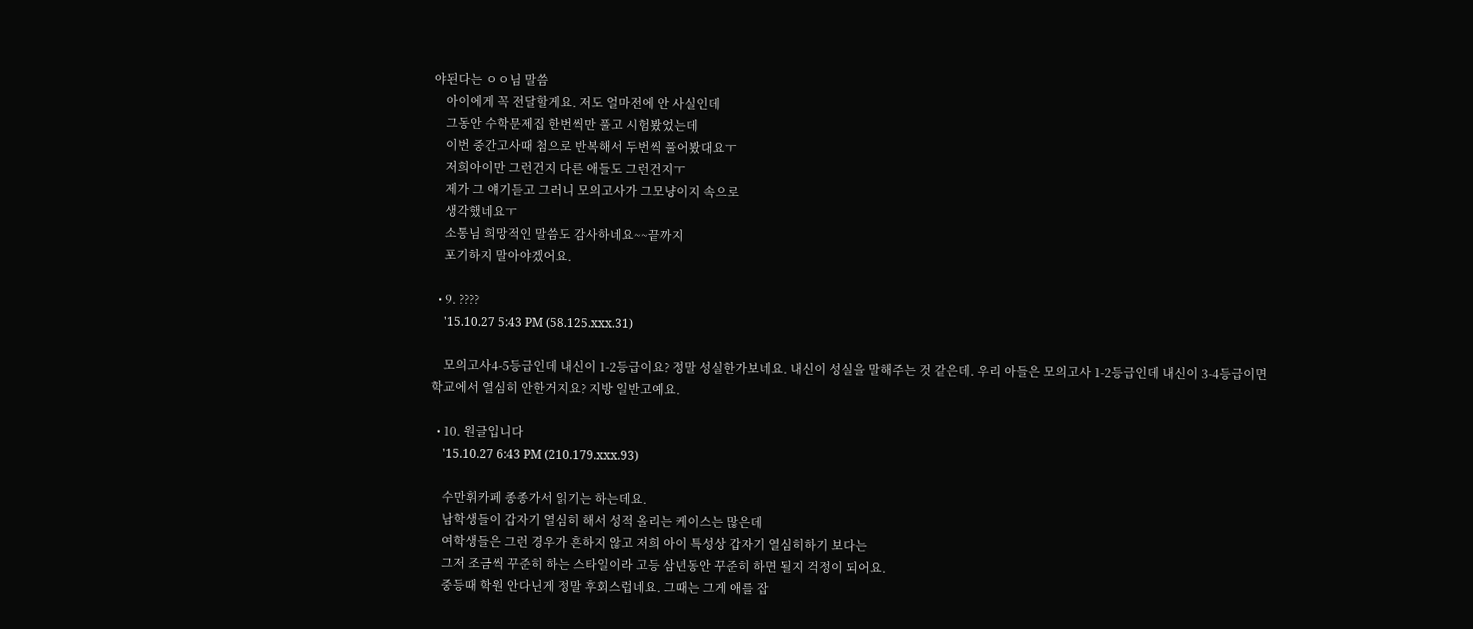야된다는 ㅇㅇ님 말씀
    아이에게 꼭 전달할게요. 저도 얼마전에 안 사실인데
    그동안 수학문제집 한번씩만 풀고 시험봤었는데
    이번 중간고사때 첨으로 반복해서 두번씩 풀어봤대요ㅜ
    저희아이만 그런건지 다른 애들도 그런건지ㅜ
    제가 그 얘기듣고 그러니 모의고사가 그모냥이지 속으로
    생각했네요ㅜ
    소통님 희망적인 말씀도 감사하네요~~끝까지
    포기하지 말아야겠어요.

  • 9. ????
    '15.10.27 5:43 PM (58.125.xxx.31)

    모의고사4-5등급인데 내신이 1-2등급이요? 정말 성실한가보네요. 내신이 성실을 말해주는 것 같은데. 우리 아들은 모의고사 1-2등급인데 내신이 3-4등급이면 학교에서 열심히 안한거지요? 지방 일반고예요.

  • 10. 원글입니다
    '15.10.27 6:43 PM (210.179.xxx.93)

    수만휘카페 종종가서 읽기는 하는데요.
    남학생들이 갑자기 열심히 해서 성적 올리는 케이스는 많은데
    여학생들은 그런 경우가 흔하지 않고 저희 아이 특성상 갑자기 열심히하기 보다는
    그저 조금씩 꾸준히 하는 스타일이라 고등 삼년동안 꾸준히 하면 될지 걱정이 되어요.
    중등때 학원 안다닌게 정말 후회스럽네요. 그때는 그게 애를 잡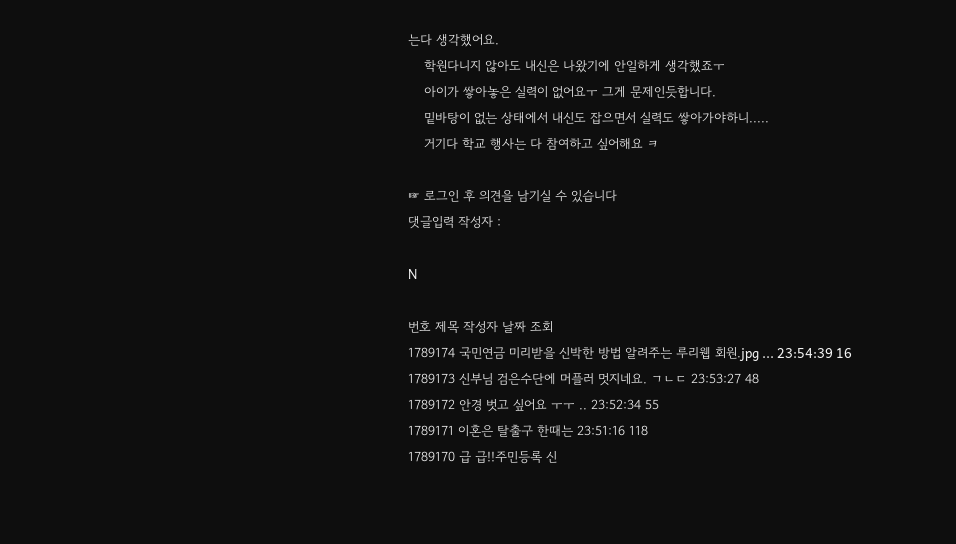는다 생각했어요.
    학원다니지 않아도 내신은 나왔기에 안일하게 생각했죠ㅜ
    아이가 쌓아놓은 실력이 없어요ㅜ 그게 문제인듯합니다.
    밑바탕이 없는 상태에서 내신도 잡으면서 실력도 쌓아가야하니.....
    거기다 학교 행사는 다 참여하고 싶어해요 ㅋ

☞ 로그인 후 의견을 남기실 수 있습니다
댓글입력 작성자 :

N

번호 제목 작성자 날짜 조회
1789174 국민연금 미리받을 신박한 방법 알려주는 루리웹 회원.jpg ... 23:54:39 16
1789173 신부님 검은수단에 머플러 멋지네요. ㄱㄴㄷ 23:53:27 48
1789172 안경 벗고 싶어요 ㅜㅜ .. 23:52:34 55
1789171 이혼은 탈출구 한때는 23:51:16 118
1789170 급 급!!주민등록 신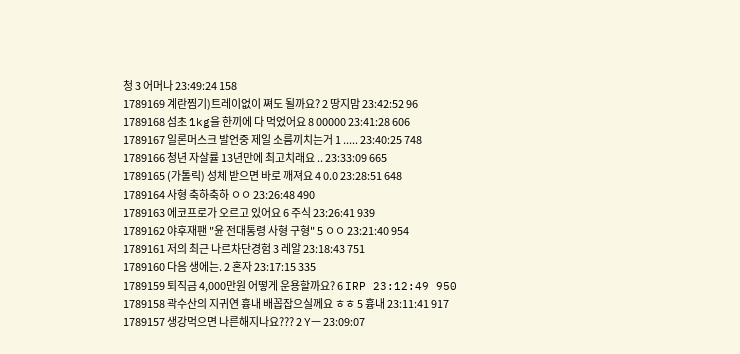청 3 어머나 23:49:24 158
1789169 계란찜기)트레이없이 쪄도 될까요? 2 땅지맘 23:42:52 96
1789168 섬초 1kg을 한끼에 다 먹었어요 8 00000 23:41:28 606
1789167 일론머스크 발언중 제일 소름끼치는거 1 ..... 23:40:25 748
1789166 청년 자살률 13년만에 최고치래요 .. 23:33:09 665
1789165 (가톨릭) 성체 받으면 바로 깨져요 4 0.0 23:28:51 648
1789164 사형 축하축하 ㅇㅇ 23:26:48 490
1789163 에코프로가 오르고 있어요 6 주식 23:26:41 939
1789162 야후재팬 "윤 전대통령 사형 구형" 5 ㅇㅇ 23:21:40 954
1789161 저의 최근 나르차단경험 3 레알 23:18:43 751
1789160 다음 생에는. 2 혼자 23:17:15 335
1789159 퇴직금 4,000만원 어떻게 운용할까요? 6 IRP 23:12:49 950
1789158 곽수산의 지귀연 흉내 배꼽잡으실께요 ㅎㅎ 5 흉내 23:11:41 917
1789157 생강먹으면 나른해지나요??? 2 Yㅡ 23:09:07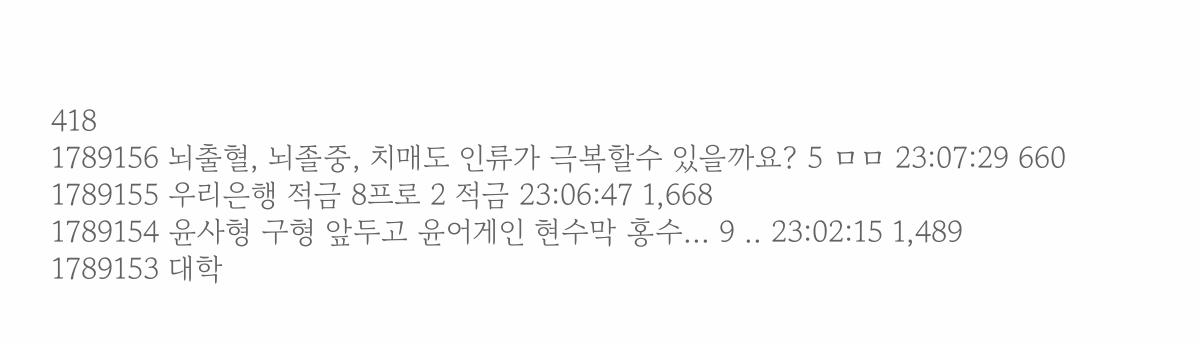418
1789156 뇌출혈, 뇌졸중, 치매도 인류가 극복할수 있을까요? 5 ㅁㅁ 23:07:29 660
1789155 우리은행 적금 8프로 2 적금 23:06:47 1,668
1789154 윤사형 구형 앞두고 윤어게인 현수막 홍수... 9 .. 23:02:15 1,489
1789153 대학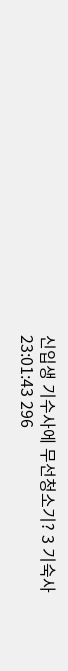신입생 기수사에 무선청소기? 3 기숙사 23:01:43 296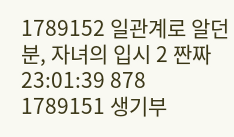1789152 일관계로 알던 분, 자녀의 입시 2 짠짜 23:01:39 878
1789151 생기부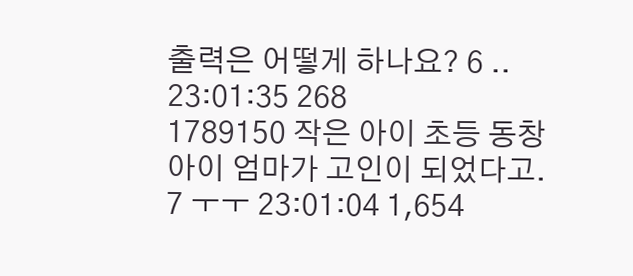출력은 어떻게 하나요? 6 .. 23:01:35 268
1789150 작은 아이 초등 동창아이 엄마가 고인이 되었다고. 7 ㅜㅜ 23:01:04 1,654